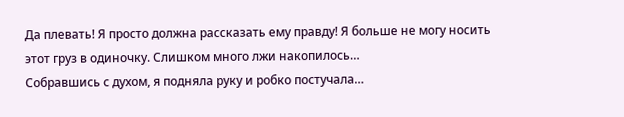Да плевать! Я просто должна рассказать ему правду! Я больше не могу носить этот груз в одиночку. Слишком много лжи накопилось…
Собравшись с духом, я подняла руку и робко постучала…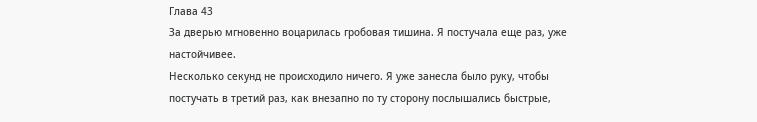Глава 43
За дверью мгновенно воцарилась гробовая тишина. Я постучала еще раз, уже настойчивее.
Несколько секунд не происходило ничего. Я уже занесла было руку, чтобы постучать в третий раз, как внезапно по ту сторону послышались быстрые,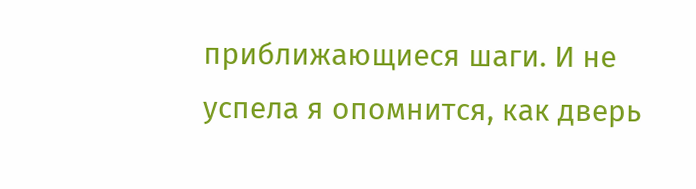приближающиеся шаги. И не успела я опомнится, как дверь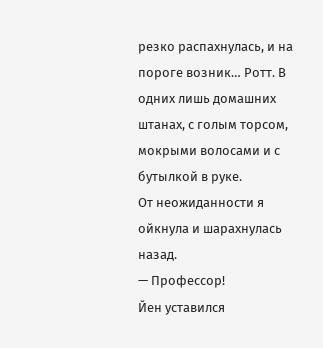резко распахнулась, и на пороге возник… Ротт. В одних лишь домашних штанах, с голым торсом, мокрыми волосами и с бутылкой в руке.
От неожиданности я ойкнула и шарахнулась назад.
— Профессор!
Йен уставился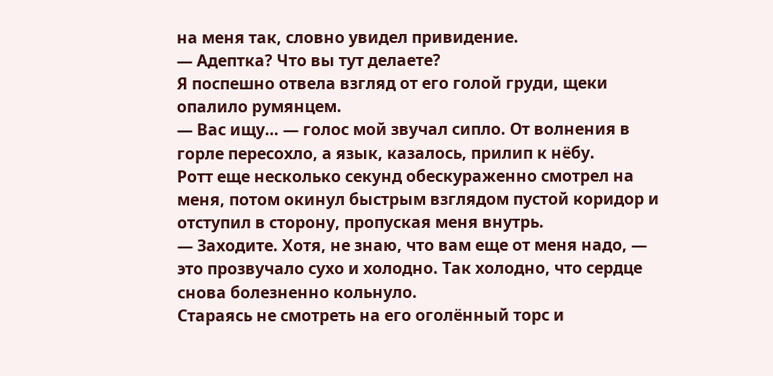на меня так, словно увидел привидение.
— Адептка? Что вы тут делаете?
Я поспешно отвела взгляд от его голой груди, щеки опалило румянцем.
— Вас ищу… — голос мой звучал сипло. От волнения в горле пересохло, а язык, казалось, прилип к нёбу.
Ротт еще несколько секунд обескураженно смотрел на меня, потом окинул быстрым взглядом пустой коридор и отступил в сторону, пропуская меня внутрь.
— Заходите. Хотя, не знаю, что вам еще от меня надо, — это прозвучало сухо и холодно. Так холодно, что сердце снова болезненно кольнуло.
Стараясь не смотреть на его оголённый торс и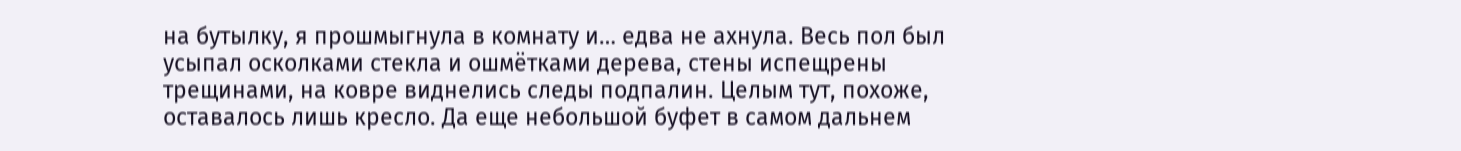на бутылку, я прошмыгнула в комнату и… едва не ахнула. Весь пол был усыпал осколками стекла и ошмётками дерева, стены испещрены трещинами, на ковре виднелись следы подпалин. Целым тут, похоже, оставалось лишь кресло. Да еще небольшой буфет в самом дальнем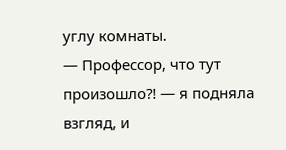углу комнаты.
— Профессор, что тут произошло⁈ — я подняла взгляд, и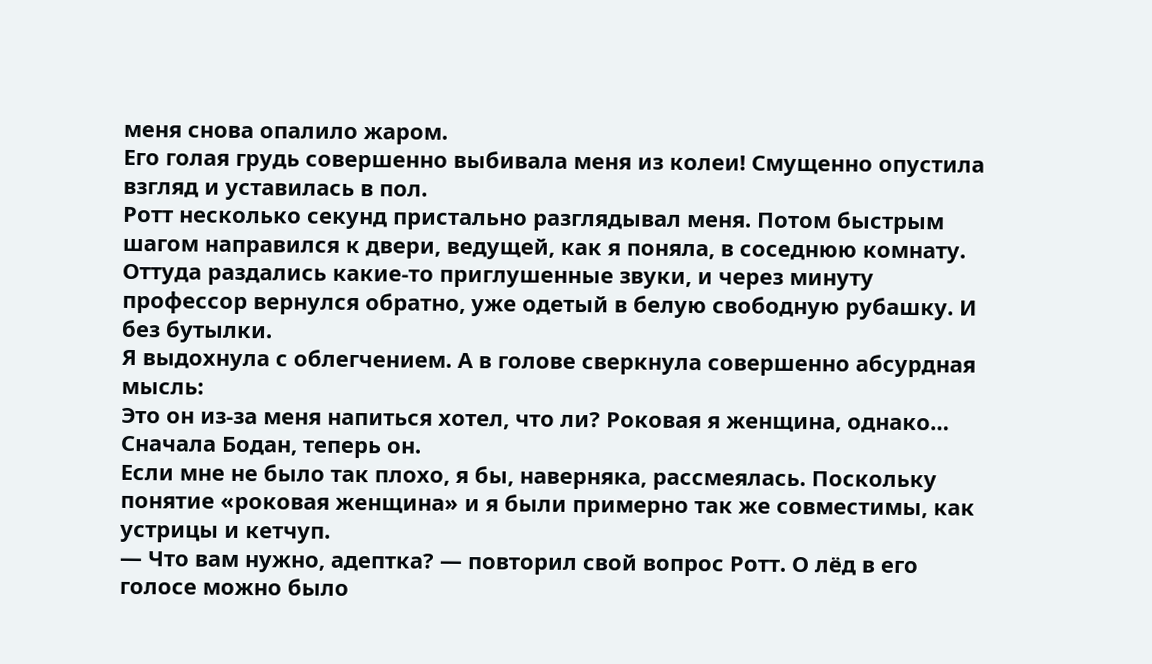меня снова опалило жаром.
Его голая грудь совершенно выбивала меня из колеи! Смущенно опустила взгляд и уставилась в пол.
Ротт несколько секунд пристально разглядывал меня. Потом быстрым шагом направился к двери, ведущей, как я поняла, в соседнюю комнату. Оттуда раздались какие-то приглушенные звуки, и через минуту профессор вернулся обратно, уже одетый в белую свободную рубашку. И без бутылки.
Я выдохнула с облегчением. А в голове сверкнула совершенно абсурдная мысль:
Это он из-за меня напиться хотел, что ли? Роковая я женщина, однако… Сначала Бодан, теперь он.
Если мне не было так плохо, я бы, наверняка, рассмеялась. Поскольку понятие «роковая женщина» и я были примерно так же совместимы, как устрицы и кетчуп.
— Что вам нужно, адептка? — повторил свой вопрос Ротт. О лёд в его голосе можно было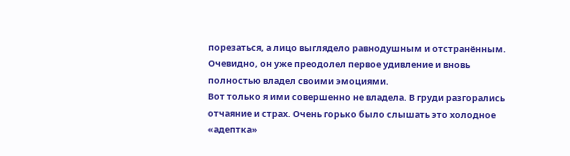порезаться, а лицо выглядело равнодушным и отстранённым. Очевидно, он уже преодолел первое удивление и вновь полностью владел своими эмоциями.
Вот только я ими совершенно не владела. В груди разгорались отчаяние и страх. Очень горько было слышать это холодное «адептка»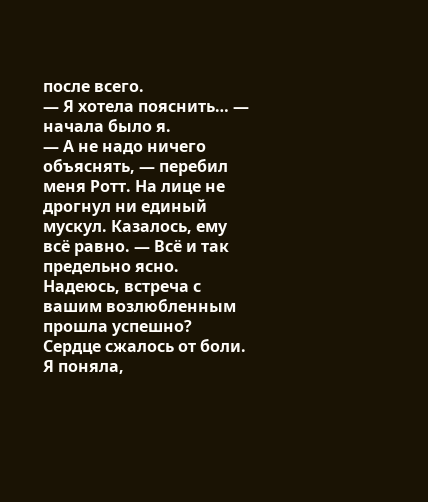после всего.
— Я хотела пояснить… — начала было я.
— А не надо ничего объяснять, — перебил меня Ротт. На лице не дрогнул ни единый мускул. Казалось, ему всё равно. — Всё и так предельно ясно. Надеюсь, встреча с вашим возлюбленным прошла успешно?
Сердце сжалось от боли. Я поняла,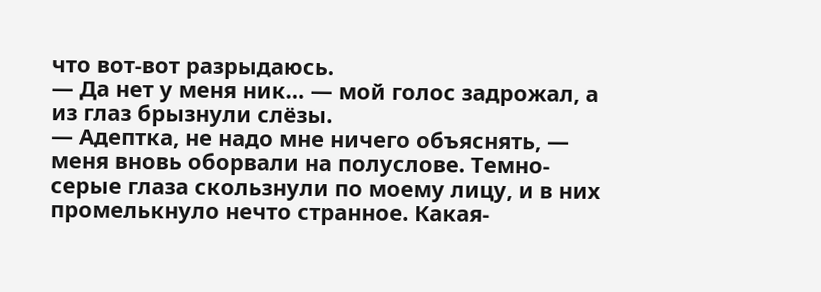что вот-вот разрыдаюсь.
— Да нет у меня ник… — мой голос задрожал, а из глаз брызнули слёзы.
— Адептка, не надо мне ничего объяснять, — меня вновь оборвали на полуслове. Темно-серые глаза скользнули по моему лицу, и в них промелькнуло нечто странное. Какая-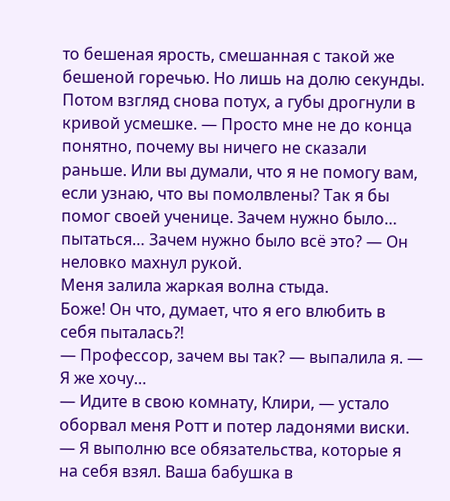то бешеная ярость, смешанная с такой же бешеной горечью. Но лишь на долю секунды. Потом взгляд снова потух, а губы дрогнули в кривой усмешке. — Просто мне не до конца понятно, почему вы ничего не сказали раньше. Или вы думали, что я не помогу вам, если узнаю, что вы помолвлены? Так я бы помог своей ученице. Зачем нужно было… пытаться… Зачем нужно было всё это? — Он неловко махнул рукой.
Меня залила жаркая волна стыда.
Боже! Он что, думает, что я его влюбить в себя пыталась⁈
— Профессор, зачем вы так? — выпалила я. — Я же хочу…
— Идите в свою комнату, Клири, — устало оборвал меня Ротт и потер ладонями виски. — Я выполню все обязательства, которые я на себя взял. Ваша бабушка в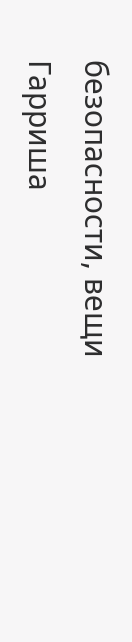безопасности, вещи Гарриша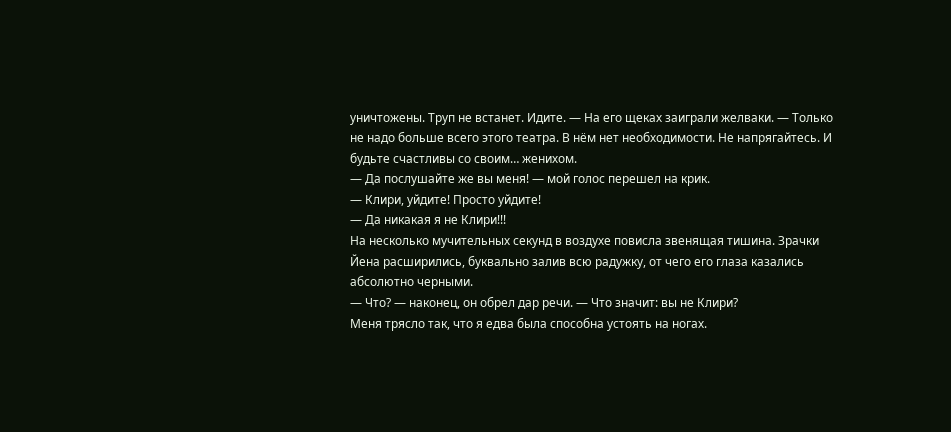уничтожены. Труп не встанет. Идите. — На его щеках заиграли желваки. — Только не надо больше всего этого театра. В нём нет необходимости. Не напрягайтесь. И будьте счастливы со своим… женихом.
— Да послушайте же вы меня! — мой голос перешел на крик.
— Клири, уйдите! Просто уйдите!
— Да никакая я не Клири!!!
На несколько мучительных секунд в воздухе повисла звенящая тишина. Зрачки Йена расширились, буквально залив всю радужку, от чего его глаза казались абсолютно черными.
— Что? — наконец, он обрел дар речи. — Что значит: вы не Клири?
Меня трясло так, что я едва была способна устоять на ногах.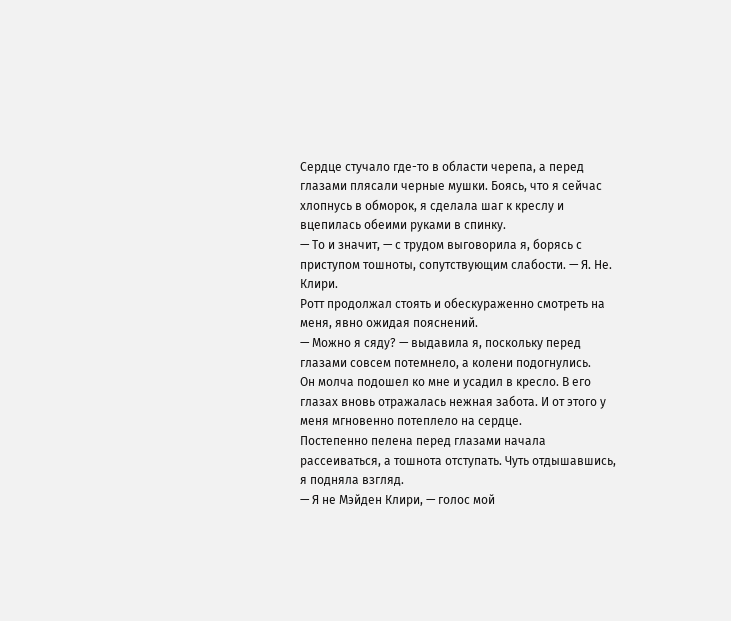Сердце стучало где-то в области черепа, а перед глазами плясали черные мушки. Боясь, что я сейчас хлопнусь в обморок, я сделала шаг к креслу и вцепилась обеими руками в спинку.
— То и значит, — с трудом выговорила я, борясь с приступом тошноты, сопутствующим слабости. — Я. Не. Клири.
Ротт продолжал стоять и обескураженно смотреть на меня, явно ожидая пояснений.
— Можно я сяду? — выдавила я, поскольку перед глазами совсем потемнело, а колени подогнулись.
Он молча подошел ко мне и усадил в кресло. В его глазах вновь отражалась нежная забота. И от этого у меня мгновенно потеплело на сердце.
Постепенно пелена перед глазами начала рассеиваться, а тошнота отступать. Чуть отдышавшись, я подняла взгляд.
— Я не Мэйден Клири, — голос мой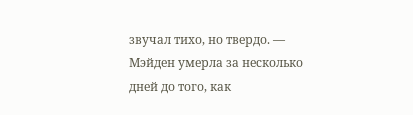звучал тихо, но твердо. — Мэйден умерла за несколько дней до того, как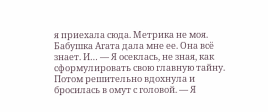я приехала сюда. Метрика не моя. Бабушка Агата дала мне ее. Она всё знает. И… — Я осеклась, не зная, как сформулировать свою главную тайну. Потом решительно вдохнула и бросилась в омут с головой. — Я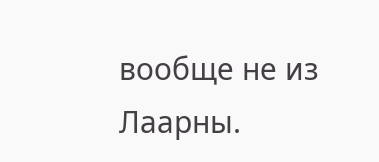вообще не из Лаарны.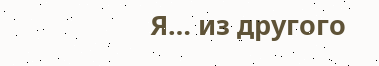Я… из другого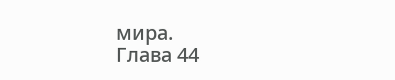мира.
Глава 44